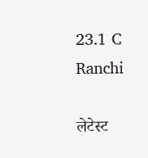23.1 C
Ranchi

लेटेस्ट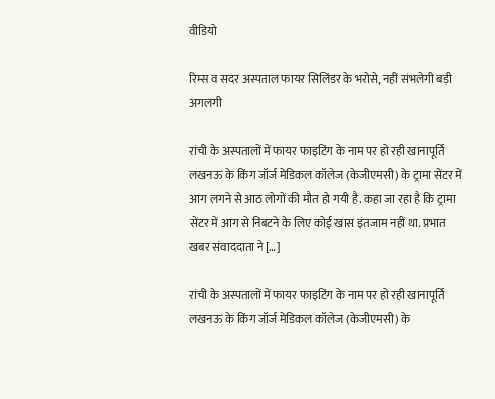वीडियो

रिम्स व सदर अस्पताल फायर सिलिंडर के भरोसे, नहीं संभलेगी बड़ी अगलगी

रांची के अस्पतालों में फायर फाइटिंग के नाम पर हो रही खानापूर्ति लखनऊ के किंग जॉर्ज मेडिकल कॉलेज (केजीएमसी) के ट्रामा सेंटर में आग लगने से आठ लोगों की मौत हो गयी है. कहा जा रहा है कि ट्रामा सेंटर में आग से निबटने के लिए कोई खास इंतजाम नहीं था. प्रभात खबर संवाददाता ने […]

रांची के अस्पतालों में फायर फाइटिंग के नाम पर हो रही खानापूर्ति
लखनऊ के किंग जॉर्ज मेडिकल कॉलेज (केजीएमसी) के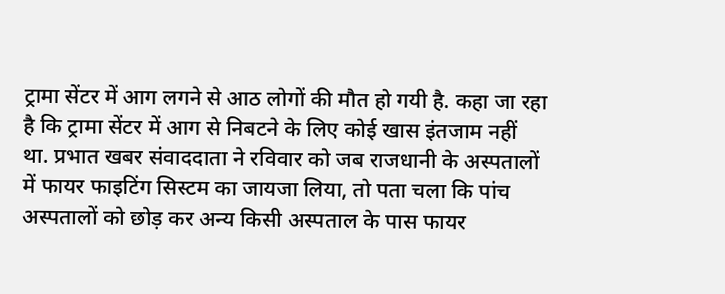ट्रामा सेंटर में आग लगने से आठ लोगों की मौत हो गयी है. कहा जा रहा है कि ट्रामा सेंटर में आग से निबटने के लिए कोई खास इंतजाम नहीं था. प्रभात खबर संवाददाता ने रविवार को जब राजधानी के अस्पतालों में फायर फाइटिंग सिस्टम का जायजा लिया, तो पता चला कि पांच अस्पतालों को छोड़ कर अन्य किसी अस्पताल के पास फायर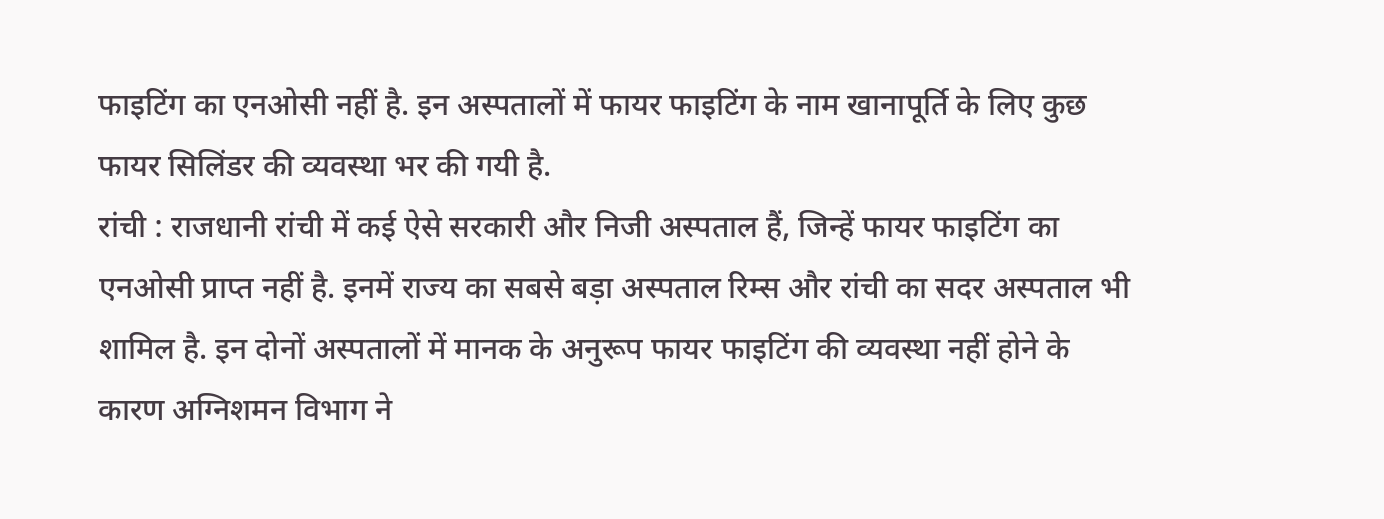फाइटिंग का एनओसी नहीं है. इन अस्पतालों में फायर फाइटिंग के नाम खानापूर्ति के लिए कुछ फायर सिलिंडर की व्यवस्था भर की गयी है.
रांची : राजधानी रांची में कई ऐसे सरकारी और निजी अस्पताल हैं, जिन्हें फायर फाइटिंग का एनओसी प्राप्त नहीं है. इनमें राज्य का सबसे बड़ा अस्पताल रिम्स और रांची का सदर अस्पताल भी शामिल है. इन दोनों अस्पतालों में मानक के अनुरूप फायर फाइटिंग की व्यवस्था नहीं होने के कारण अग्निशमन विभाग ने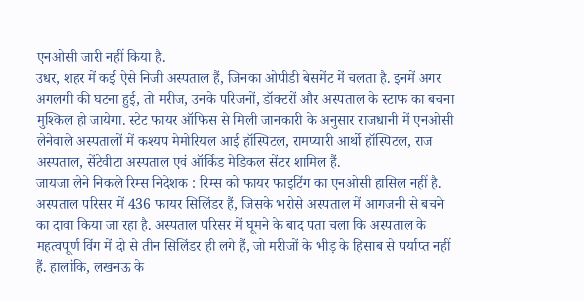एनओसी जारी नहीं किया है.
उधर, शहर में कई ऐसे निजी अस्पताल हैं, जिनका ओपीडी बेसमेंट में चलता है. इनमें अगर अगलगी की घटना हुई, तो मरीज, उनके परिजनों, डॉक्टरों और अस्पताल के स्टाफ का बचना मुश्किल हो जायेगा. स्टेट फायर ऑफिस से मिली जानकारी के अनुसार राजधानी में एनओसी लेनेवाले अस्पतालों में कश्यप मेमोरियल आई हॉस्पिटल, रामप्यारी आर्थो हॉस्पिटल, राज अस्पताल, सेंटेवीटा अस्पताल एवं ऑर्किड मेडिकल सेंटर शामिल हैं.
जायजा लेने निकले रिम्स निदेशक : रिम्स को फायर फाइटिंग का एनओसी हासिल नहीं है. अस्पताल परिसर में 436 फायर सिलिंडर हैं, जिसके भरोसे अस्पताल में आगजनी से बचने का दावा किया जा रहा है. अस्पताल परिसर में घूमने के बाद पता चला कि अस्पताल के महत्वपूर्ण विंग में दो से तीन सिलिंडर ही लगे हैं, जो मरीजों के भीड़ के हिसाब से पर्याप्त नहीं हैं. हालांकि, लखनऊ के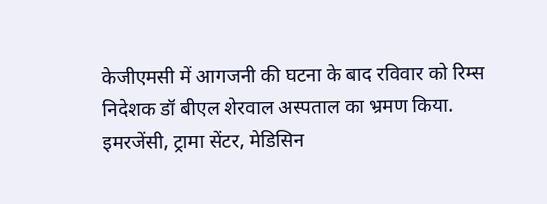केजीएमसी में आगजनी की घटना के बाद रविवार को रिम्स निदेशक डॉ बीएल शेरवाल अस्पताल का भ्रमण किया. इमरजेंसी, ट्रामा सेंटर, मेडिसिन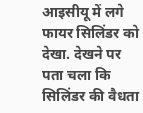आइसीयू में लगे फायर सिलिंडर को देखा. देखने पर पता चला कि सिलिंडर की वैधता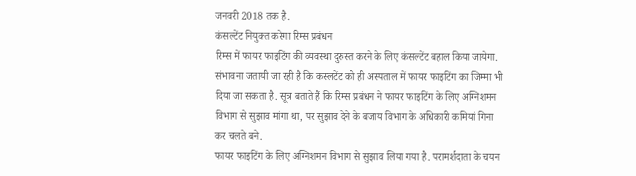जनवरी 2018 तक है.
कंसल्टेंट नियुक्त करेगा रिम्स प्रबंधन
रिम्स में फायर फाइटिंग की व्यवस्था दुरुस्त करने के लिए कंसल्टेंट बहाल किया जायेगा. संभावना जतायी जा रही है कि कस्लटेंट को ही अस्पताल में फायर फाइटिंग का जिम्मा भी दिया जा सकता है. सूत्र बताते हैं कि रिम्स प्रबंधन ने फायर फाइटिंग के लिए अग्निशमन विभाग से सुझाव मांगा था, पर सुझाव देने के बजाय विभाग के अधिकारी कमियां गिना कर चलते बने.
फायर फाइटिंग के लिए अग्निशमन विभाग से सुझाव लिया गया है. परामर्शदाता के चयन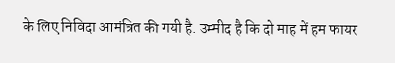के लिए निविदा आमंत्रित की गयी है. उम्मीद है कि दो माह में हम फायर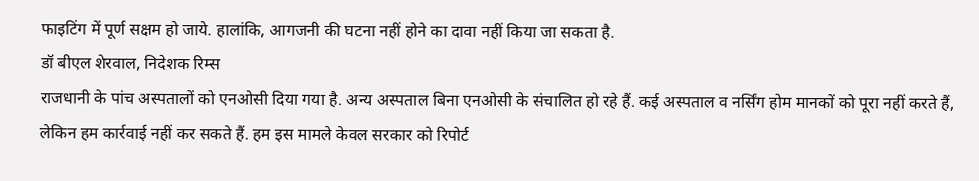फाइटिंग में पूर्ण सक्षम हो जाये. हालांकि, आगजनी की घटना नहीं होने का दावा नहीं किया जा सकता है.
डॉ बीएल शेरवाल, निदेशक रिम्स
राजधानी के पांच अस्पतालों को एनओसी दिया गया है. अन्य अस्पताल बिना एनओसी के संचालित हो रहे हैं. कई अस्पताल व नर्सिंग होम मानकों को पूरा नहीं करते हैं, लेकिन हम कार्रवाई नहीं कर सकते हैं. हम इस मामले केवल सरकार को रिपोर्ट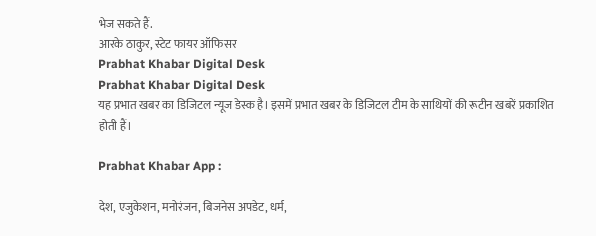भेज सकते हैं.
आरके ठाकुर, स्टेट फायर ऑफिसर
Prabhat Khabar Digital Desk
Prabhat Khabar Digital Desk
यह प्रभात खबर का डिजिटल न्यूज डेस्क है। इसमें प्रभात खबर के डिजिटल टीम के साथियों की रूटीन खबरें प्रकाशित होती हैं।

Prabhat Khabar App :

देश, एजुकेशन, मनोरंजन, बिजनेस अपडेट, धर्म,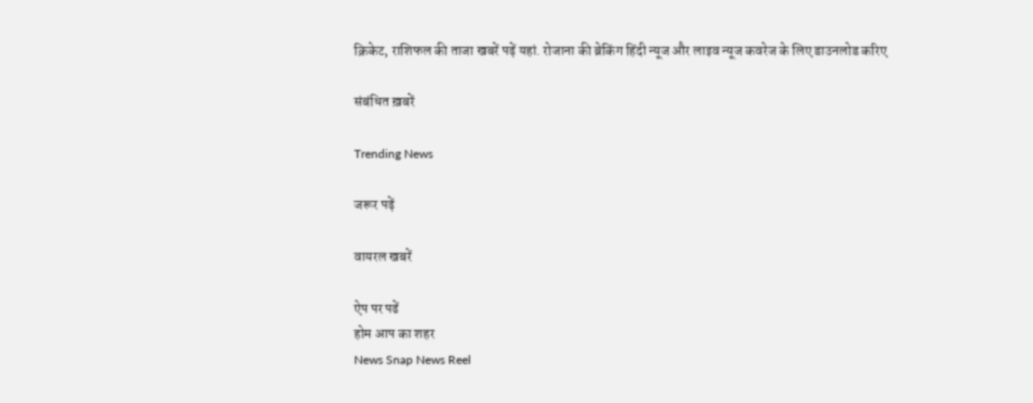क्रिकेट, राशिफल की ताजा खबरें पढ़ें यहां. रोजाना की ब्रेकिंग हिंदी न्यूज और लाइव न्यूज कवरेज के लिए डाउनलोड करिए

संबंधित ख़बरें

Trending News

जरूर पढ़ें

वायरल खबरें

ऐप पर पढें
होम आप का शहर
News Snap News Reel